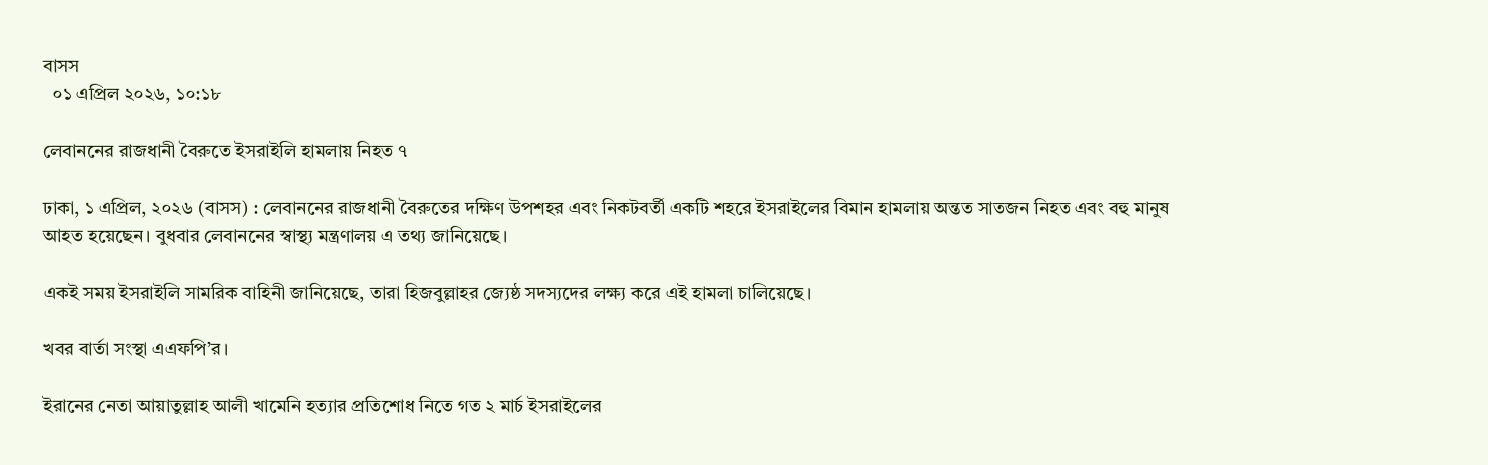বাসস
  ০১ এপ্রিল ২০২৬, ১০:১৮

লেবাননের রাজধানী বৈরুতে ইসরাইলি হামলায় নিহত ৭

ঢাকা, ১ এপ্রিল, ২০২৬ (বাসস) : লেবাননের রাজধানী বৈরুতের দক্ষিণ উপশহর এবং নিকটবর্তী একটি শহরে ইসরাইলের বিমান হামলায় অন্তত সাতজন নিহত এবং বহু মানুষ আহত হয়েছেন। বুধবার লেবাননের স্বাস্থ্য মন্ত্রণালয় এ তথ্য জানিয়েছে।

একই সময় ইসরাইলি সামরিক বাহিনী জানিয়েছে, তারা হিজবুল্লাহর জ্যেষ্ঠ সদস্যদের লক্ষ্য করে এই হামলা চালিয়েছে।

খবর বার্তা সংস্থা এএফপি’র।

ইরানের নেতা আয়াতুল্লাহ আলী খামেনি হত্যার প্রতিশোধ নিতে গত ২ মার্চ ইসরাইলের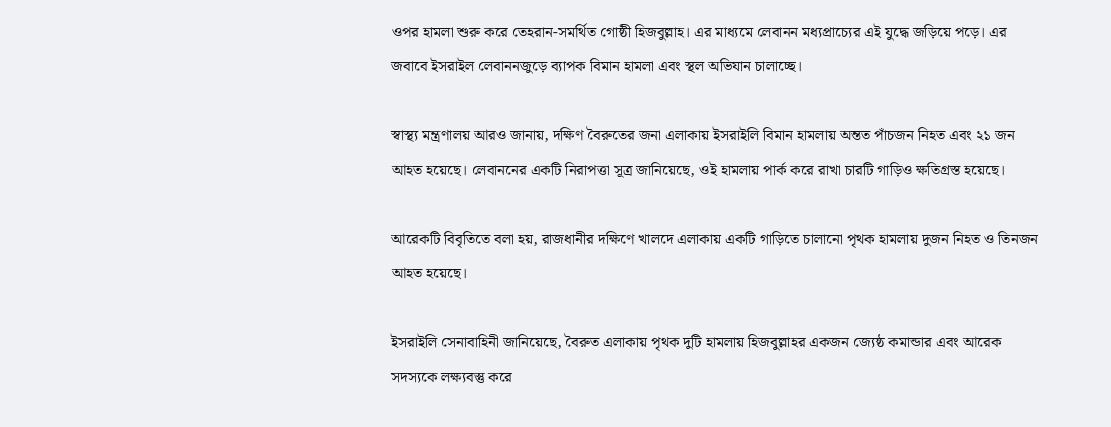ওপর হামলা শুরু করে তেহরান-সমর্থিত গোষ্ঠী হিজবুল্লাহ। এর মাধ্যমে লেবানন মধ্যপ্রাচ্যের এই যুদ্ধে জড়িয়ে পড়ে। এর জবাবে ইসরাইল লেবাননজুড়ে ব্যাপক বিমান হামলা এবং স্থল অভিযান চালাচ্ছে।

স্বাস্থ্য মন্ত্রণালয় আরও জানায়, দক্ষিণ বৈরুতের জনা এলাকায় ইসরাইলি বিমান হামলায় অন্তত পাঁচজন নিহত এবং ২১ জন আহত হয়েছে। লেবাননের একটি নিরাপত্তা সূত্র জানিয়েছে, ওই হামলায় পার্ক করে রাখা চারটি গাড়িও ক্ষতিগ্রস্ত হয়েছে।

আরেকটি বিবৃতিতে বলা হয়, রাজধানীর দক্ষিণে খালদে এলাকায় একটি গাড়িতে চালানো পৃথক হামলায় দুজন নিহত ও তিনজন আহত হয়েছে।

ইসরাইলি সেনাবাহিনী জানিয়েছে, বৈরুত এলাকায় পৃথক দুটি হামলায় হিজবুল্লাহর একজন জ্যেষ্ঠ কমান্ডার এবং আরেক সদস্যকে লক্ষ্যবস্তু করে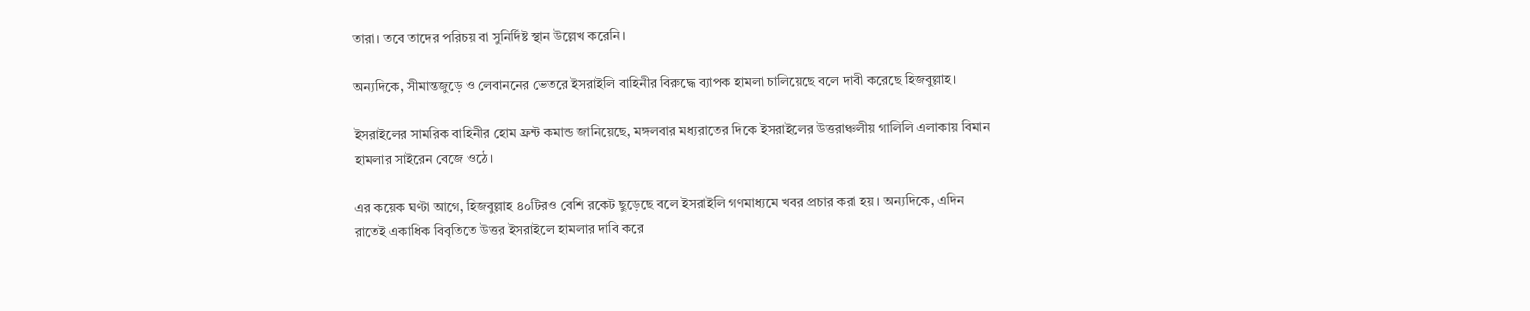তারা। তবে তাদের পরিচয় বা সুনির্দিষ্ট স্থান উল্লেখ করেনি।

অন্যদিকে, সীমান্তজুড়ে ও লেবাননের ভেতরে ইসরাইলি বাহিনীর বিরুদ্ধে ব্যাপক হামলা চালিয়েছে বলে দাবী করেছে হিজবুল্লাহ।

ইসরাইলের সামরিক বাহিনীর হোম ফ্রন্ট কমান্ড জানিয়েছে, মঙ্গলবার মধ্যরাতের দিকে ইসরাইলের উত্তরাঞ্চলীয় গালিলি এলাকায় বিমান হামলার সাইরেন বেজে ওঠে।

এর কয়েক ঘণ্টা আগে, হিজবুল্লাহ ৪০টিরও বেশি রকেট ছুড়েছে বলে ইসরাইলি গণমাধ্যমে খবর প্রচার করা হয়। অন্যদিকে, এদিন রাতেই একাধিক বিবৃতিতে উত্তর ইসরাইলে হামলার দাবি করে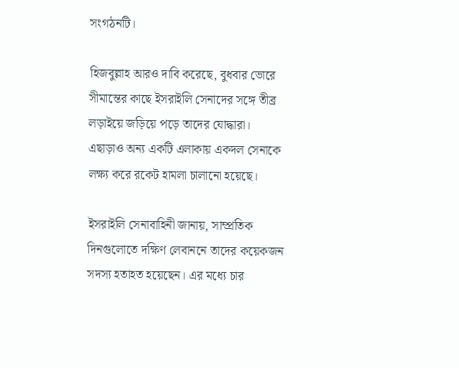সংগঠনটি।

হিজবুল্লাহ আরও দাবি করেছে, বুধবার ভোরে সীমান্তের কাছে ইসরাইলি সেনাদের সঙ্গে তীব্র লড়াইয়ে জড়িয়ে পড়ে তাদের যোদ্ধারা। এছাড়াও অন্য একটি এলাকায় একদল সেনাকে লক্ষ্য করে রকেট হামলা চালানো হয়েছে।

ইসরাইলি সেনাবাহিনী জানায়, সাম্প্রতিক দিনগুলোতে দক্ষিণ লেবাননে তাদের কয়েকজন সদস্য হতাহত হয়েছেন। এর মধ্যে চার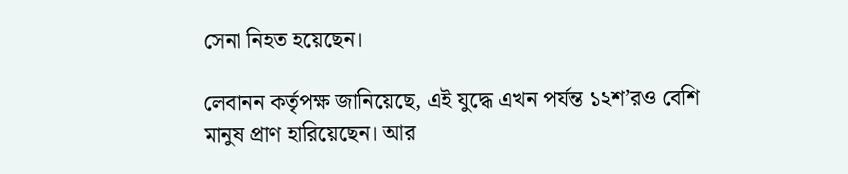সেনা নিহত হয়েছেন।

লেবানন কর্তৃপক্ষ জানিয়েছে, এই যুদ্ধে এখন পর্যন্ত ১২শ’রও বেশি মানুষ প্রাণ হারিয়েছেন। আর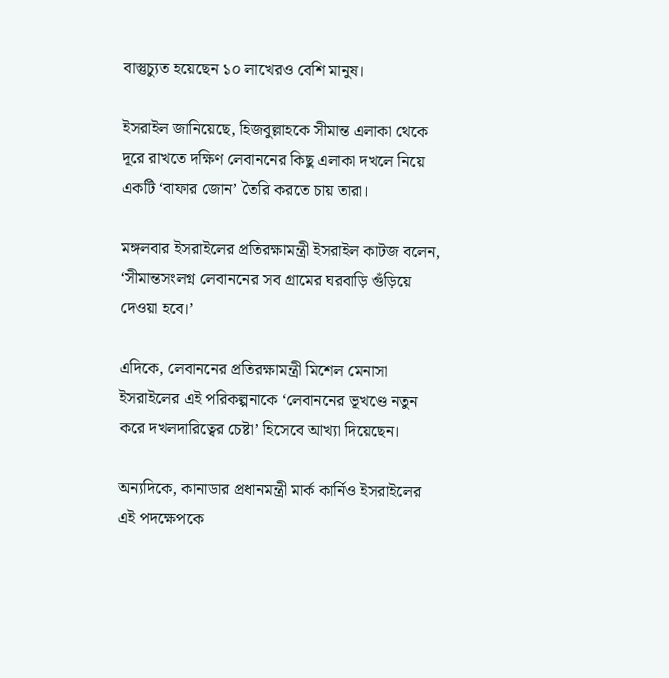বাস্তুচ্যুত হয়েছেন ১০ লাখেরও বেশি মানুষ।

ইসরাইল জানিয়েছে, হিজবুল্লাহকে সীমান্ত এলাকা থেকে দূরে রাখতে দক্ষিণ লেবাননের কিছু এলাকা দখলে নিয়ে একটি ‘বাফার জোন’ তৈরি করতে চায় তারা।

মঙ্গলবার ইসরাইলের প্রতিরক্ষামন্ত্রী ইসরাইল কাটজ বলেন, ‘সীমান্তসংলগ্ন লেবাননের সব গ্রামের ঘরবাড়ি গুঁড়িয়ে দেওয়া হবে।’

এদিকে, লেবাননের প্রতিরক্ষামন্ত্রী মিশেল মেনাসা ইসরাইলের এই পরিকল্পনাকে ‘লেবাননের ভূখণ্ডে নতুন করে দখলদারিত্বের চেষ্টা’ হিসেবে আখ্যা দিয়েছেন।

অন্যদিকে, কানাডার প্রধানমন্ত্রী মার্ক কার্নিও ইসরাইলের এই পদক্ষেপকে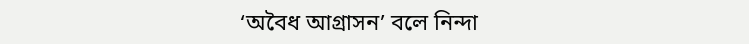‘অবৈধ আগ্রাসন’ বলে নিন্দা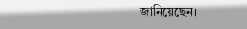জানিয়েছেন।